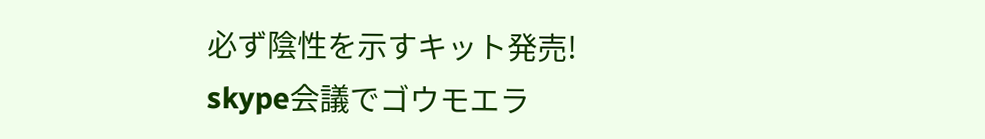必ず陰性を示すキット発売!
skype会議でゴウモエラ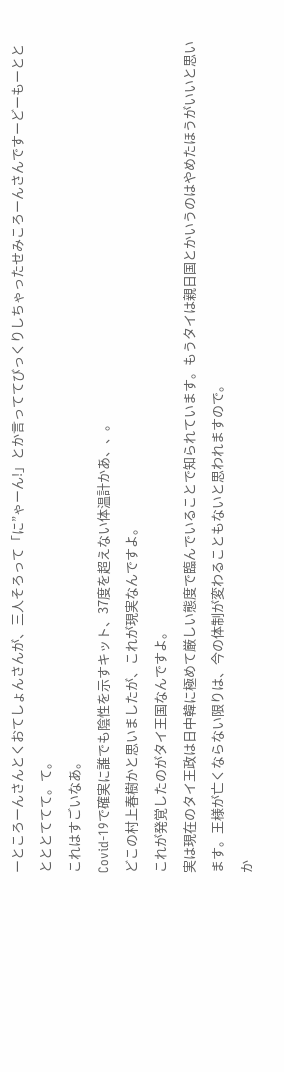ーところーんさんとくおてしょんさんが、三人そろって「に”ゃーん!」とか言っててびっくりしちゃったせみころーんさんですーどーもーとととととててて。て。
これはすごいなあ。
Covid-19で確実に誰でも陰性を示すキット、37度を超えない体温計かあ、、。
どこの村上春樹かと思いましたが、これが現実なんですよ。
これが発覚したのがタイ王国なんですよ。
実は現在のタイ王政は日中韓に極めて厳しい態度で臨んでいることで知られています。もうタイは親日国とかいうのはやめたほうがいいと思います。王様が亡くならない限りは、今の体制が変わることもないと思われますので。
か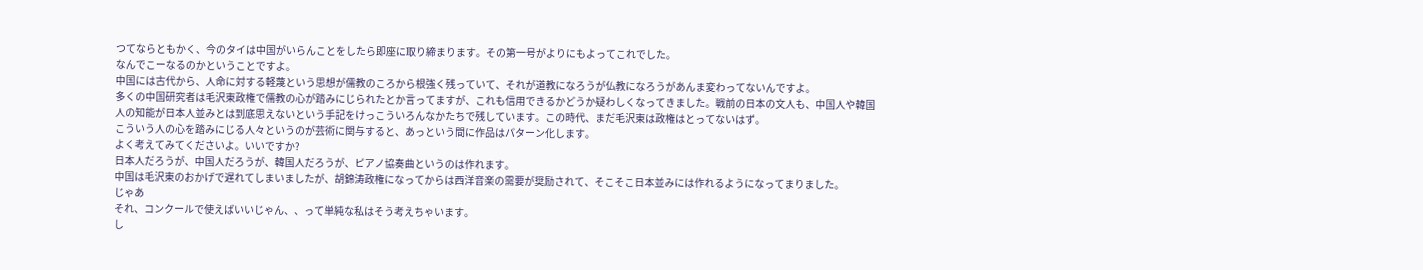つてならともかく、今のタイは中国がいらんことをしたら即座に取り締まります。その第一号がよりにもよってこれでした。
なんでこーなるのかということですよ。
中国には古代から、人命に対する軽蔑という思想が儒教のころから根強く残っていて、それが道教になろうが仏教になろうがあんま変わってないんですよ。
多くの中国研究者は毛沢東政権で儒教の心が踏みにじられたとか言ってますが、これも信用できるかどうか疑わしくなってきました。戦前の日本の文人も、中国人や韓国人の知能が日本人並みとは到底思えないという手記をけっこういろんなかたちで残しています。この時代、まだ毛沢東は政権はとってないはず。
こういう人の心を踏みにじる人々というのが芸術に関与すると、あっという間に作品はパターン化します。
よく考えてみてくださいよ。いいですか?
日本人だろうが、中国人だろうが、韓国人だろうが、ピアノ協奏曲というのは作れます。
中国は毛沢東のおかげで遅れてしまいましたが、胡錦涛政権になってからは西洋音楽の需要が奨励されて、そこそこ日本並みには作れるようになってまりました。
じゃあ
それ、コンクールで使えばいいじゃん、、って単純な私はそう考えちゃいます。
し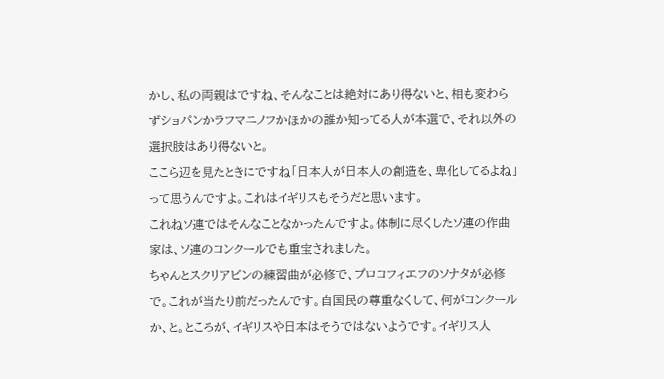かし、私の両親はですね、そんなことは絶対にあり得ないと、相も変わらずショパンかラフマニノフかほかの誰か知ってる人が本選で、それ以外の選択肢はあり得ないと。
ここら辺を見たときにですね「日本人が日本人の創造を、卑化してるよね」って思うんですよ。これはイギリスもそうだと思います。
これねソ連ではそんなことなかったんですよ。体制に尽くしたソ連の作曲家は、ソ連のコンクールでも重宝されました。
ちゃんとスクリアビンの練習曲が必修で、プロコフィエフのソナタが必修で。これが当たり前だったんです。自国民の尊重なくして、何がコンクールか、と。ところが、イギリスや日本はそうではないようです。イギリス人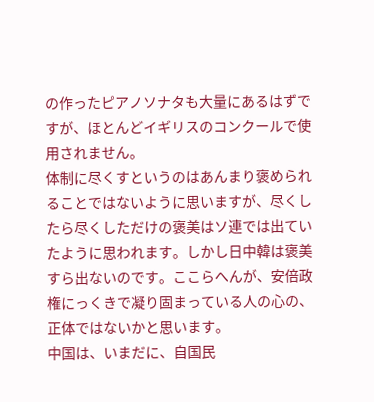の作ったピアノソナタも大量にあるはずですが、ほとんどイギリスのコンクールで使用されません。
体制に尽くすというのはあんまり褒められることではないように思いますが、尽くしたら尽くしただけの褒美はソ連では出ていたように思われます。しかし日中韓は褒美すら出ないのです。ここらへんが、安倍政権にっくきで凝り固まっている人の心の、正体ではないかと思います。
中国は、いまだに、自国民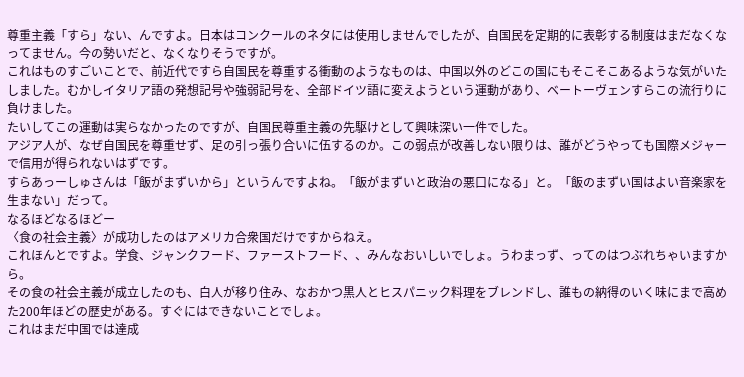尊重主義「すら」ない、んですよ。日本はコンクールのネタには使用しませんでしたが、自国民を定期的に表彰する制度はまだなくなってません。今の勢いだと、なくなりそうですが。
これはものすごいことで、前近代ですら自国民を尊重する衝動のようなものは、中国以外のどこの国にもそこそこあるような気がいたしました。むかしイタリア語の発想記号や強弱記号を、全部ドイツ語に変えようという運動があり、ベートーヴェンすらこの流行りに負けました。
たいしてこの運動は実らなかったのですが、自国民尊重主義の先駆けとして興味深い一件でした。
アジア人が、なぜ自国民を尊重せず、足の引っ張り合いに伍するのか。この弱点が改善しない限りは、誰がどうやっても国際メジャーで信用が得られないはずです。
すらあっーしゅさんは「飯がまずいから」というんですよね。「飯がまずいと政治の悪口になる」と。「飯のまずい国はよい音楽家を生まない」だって。
なるほどなるほどー
〈食の社会主義〉が成功したのはアメリカ合衆国だけですからねえ。
これほんとですよ。学食、ジャンクフード、ファーストフード、、みんなおいしいでしょ。うわまっず、ってのはつぶれちゃいますから。
その食の社会主義が成立したのも、白人が移り住み、なおかつ黒人とヒスパニック料理をブレンドし、誰もの納得のいく味にまで高めた200年ほどの歴史がある。すぐにはできないことでしょ。
これはまだ中国では達成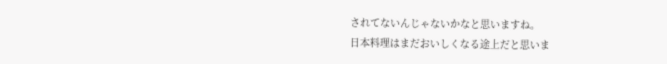されてないんじゃないかなと思いますね。
日本料理はまだおいしくなる途上だと思いま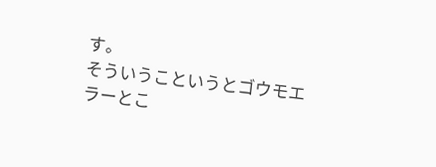す。
そういうこというとゴウモエラーとこ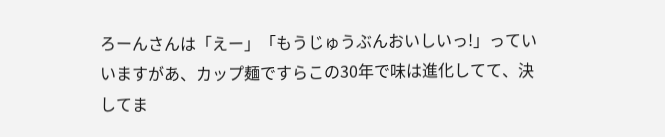ろーんさんは「えー」「もうじゅうぶんおいしいっ!」っていいますがあ、カップ麺ですらこの30年で味は進化してて、決してま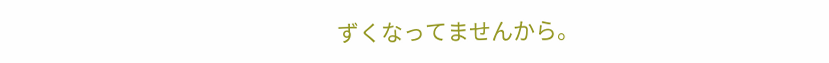ずくなってませんから。